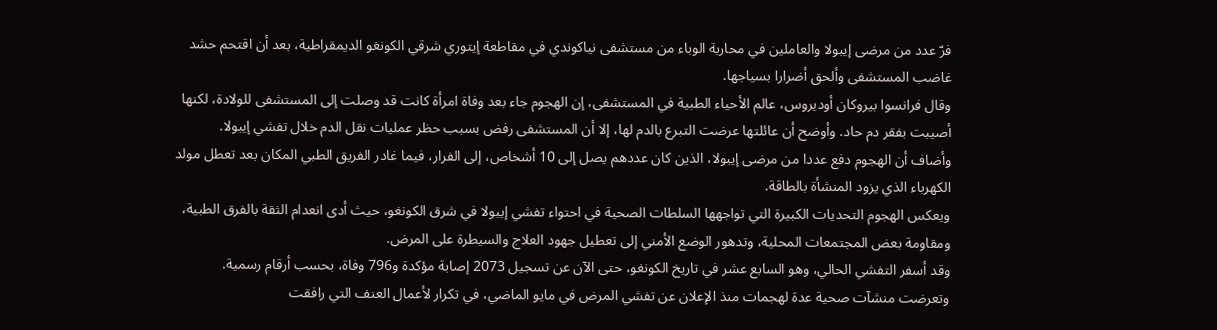فرّ عدد من مرضى إيبولا والعاملين في محاربة الوباء من مستشفى نياكوندي في مقاطعة إيتوري شرقي الكونغو الديمقراطية، بعد أن اقتحم حشد غاضب المستشفى وألحق أضرارا بسياجها.
وقال فرانسوا بيروكان أوديروس، عالم الأحياء الطبية في المستشفى، إن الهجوم جاء بعد وفاة امرأة كانت قد وصلت إلى المستشفى للولادة، لكنها أصيبت بفقر دم حاد. وأوضح أن عائلتها عرضت التبرع بالدم لها، إلا أن المستشفى رفض بسبب حظر عمليات نقل الدم خلال تفشي إيبولا.
وأضاف أن الهجوم دفع عددا من مرضى إيبولا، الذين كان عددهم يصل إلى 10 أشخاص، إلى الفرار، فيما غادر الفريق الطبي المكان بعد تعطل مولد الكهرباء الذي يزود المنشأة بالطاقة.
ويعكس الهجوم التحديات الكبيرة التي تواجهها السلطات الصحية في احتواء تفشي إيبولا في شرق الكونغو، حيث أدى انعدام الثقة بالفرق الطبية، ومقاومة بعض المجتمعات المحلية، وتدهور الوضع الأمني إلى تعطيل جهود العلاج والسيطرة على المرض.
وقد أسفر التفشي الحالي، وهو السابع عشر في تاريخ الكونغو، حتى الآن عن تسجيل 2073 إصابة مؤكدة و796 وفاة، بحسب أرقام رسمية.
وتعرضت منشآت صحية عدة لهجمات منذ الإعلان عن تفشي المرض في مايو الماضي، في تكرار لأعمال العنف التي رافقت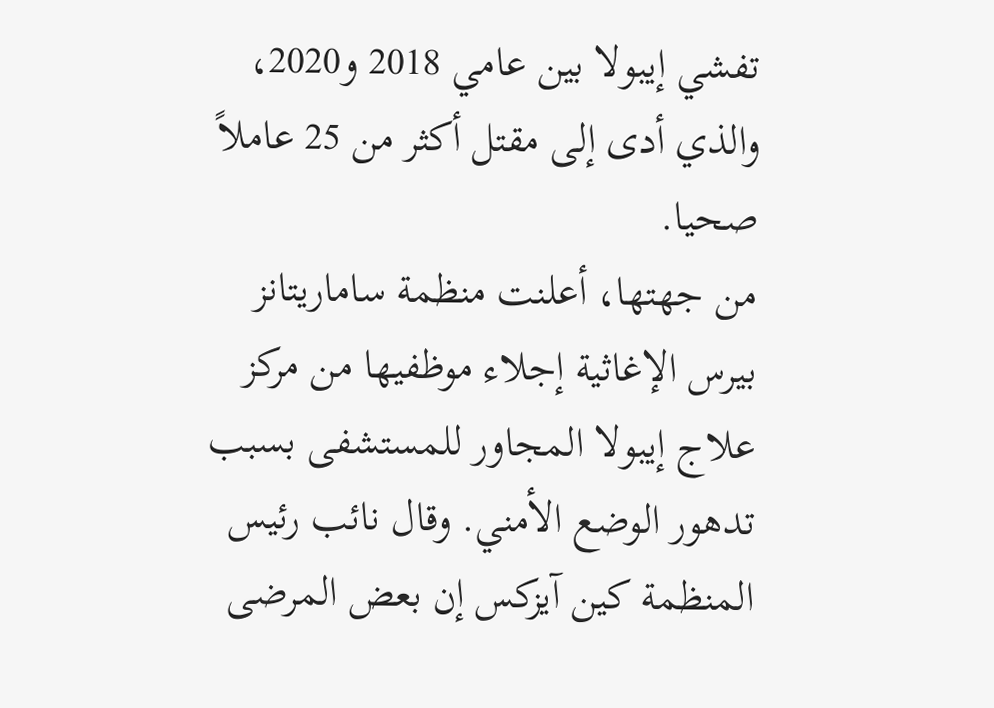تفشي إيبولا بين عامي 2018 و2020، والذي أدى إلى مقتل أكثر من 25 عاملاً صحيا.
من جهتها، أعلنت منظمة ساماريتانز بيرس الإغاثية إجلاء موظفيها من مركز علاج إيبولا المجاور للمستشفى بسبب تدهور الوضع الأمني. وقال نائب رئيس المنظمة كين آيزكس إن بعض المرضى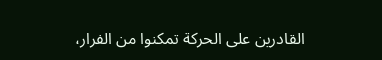القادرين على الحركة تمكنوا من الفرار،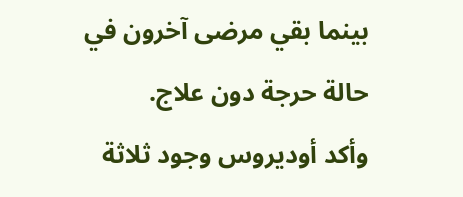بينما بقي مرضى آخرون في حالة حرجة دون علاج.
وأكد أوديروس وجود ثلاثة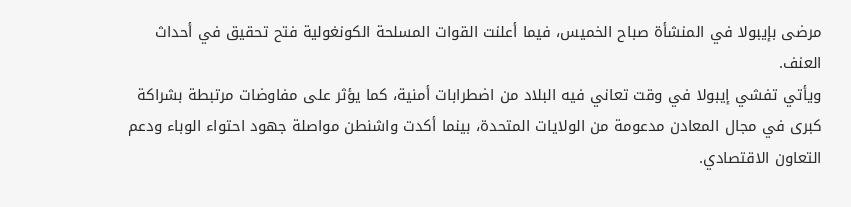مرضى بإيبولا في المنشأة صباح الخميس، فيما أعلنت القوات المسلحة الكونغولية فتح تحقيق في أحداث العنف.
ويأتي تفشي إيبولا في وقت تعاني فيه البلاد من اضطرابات أمنية، كما يؤثر على مفاوضات مرتبطة بشراكة كبرى في مجال المعادن مدعومة من الولايات المتحدة، بينما أكدت واشنطن مواصلة جهود احتواء الوباء ودعم التعاون الاقتصادي.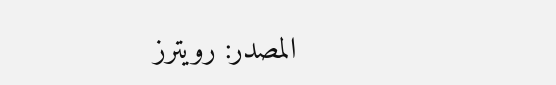المصدر: رويترز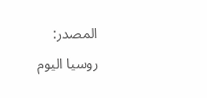المصدر:
روسيا اليوم